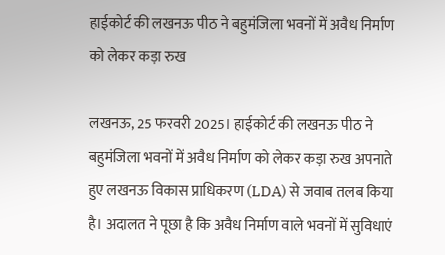हाईकोर्ट की लखनऊ पीठ ने बहुमंजिला भवनों में अवैध निर्माण को लेकर कड़ा रुख

लखनऊ, 25 फरवरी 2025। हाईकोर्ट की लखनऊ पीठ ने बहुमंजिला भवनों में अवैध निर्माण को लेकर कड़ा रुख अपनाते हुए लखनऊ विकास प्राधिकरण (LDA) से जवाब तलब किया है। अदालत ने पूछा है कि अवैध निर्माण वाले भवनों में सुविधाएं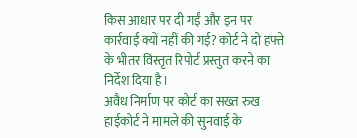किस आधार पर दी गईं और इन पर कार्रवाई क्यों नहीं की गई? कोर्ट ने दो हफ्ते के भीतर विस्तृत रिपोर्ट प्रस्तुत करने का निर्देश दिया है।
अवैध निर्माण पर कोर्ट का सख्त रुख
हाईकोर्ट ने मामले की सुनवाई के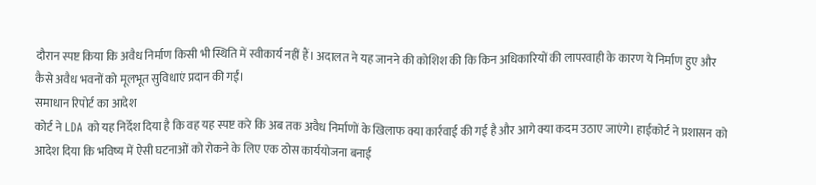दौरान स्पष्ट किया कि अवैध निर्माण किसी भी स्थिति में स्वीकार्य नहीं हैं। अदालत ने यह जानने की कोशिश की कि किन अधिकारियों की लापरवाही के कारण ये निर्माण हुए और कैसे अवैध भवनों को मूलभूत सुविधाएं प्रदान की गईं।
समाधान रिपोर्ट का आदेश
कोर्ट ने LDA को यह निर्देश दिया है कि वह यह स्पष्ट करे कि अब तक अवैध निर्माणों के खिलाफ क्या कार्रवाई की गई है और आगे क्या कदम उठाए जाएंगे। हाईकोर्ट ने प्रशासन को आदेश दिया कि भविष्य में ऐसी घटनाओं को रोकने के लिए एक ठोस कार्ययोजना बनाई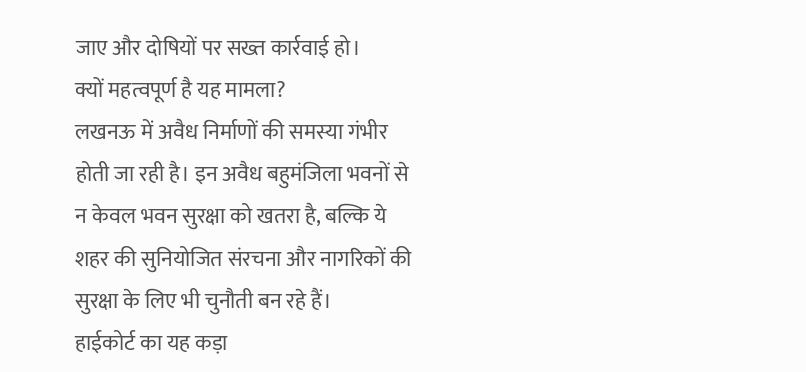जाए और दोषियों पर सख्त कार्रवाई हो।
क्यों महत्वपूर्ण है यह मामला?
लखनऊ में अवैध निर्माणों की समस्या गंभीर होती जा रही है। इन अवैध बहुमंजिला भवनों से न केवल भवन सुरक्षा को खतरा है, बल्कि ये शहर की सुनियोजित संरचना और नागरिकों की सुरक्षा के लिए भी चुनौती बन रहे हैं।
हाईकोर्ट का यह कड़ा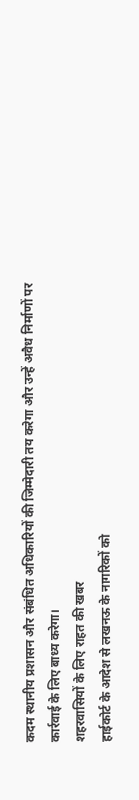कदम स्थानीय प्रशासन और संबंधित अधिकारियों की जिम्मेदारी तय करेगा और उन्हें अवैध निर्माणों पर कार्रवाई के लिए बाध्य करेगा।
शहरवासियों के लिए राहत की खबर
हाईकोर्ट के आदेश से लखनऊ के नागरिकों को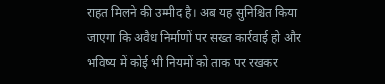राहत मिलने की उम्मीद है। अब यह सुनिश्चित किया जाएगा कि अवैध निर्माणों पर सख्त कार्रवाई हो और भविष्य में कोई भी नियमों को ताक पर रखकर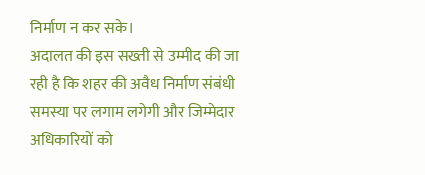निर्माण न कर सके।
अदालत की इस सख्ती से उम्मीद की जा रही है कि शहर की अवैध निर्माण संबंधी समस्या पर लगाम लगेगी और जिम्मेदार अधिकारियों को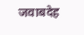जवाबदेह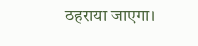ठहराया जाएगा।